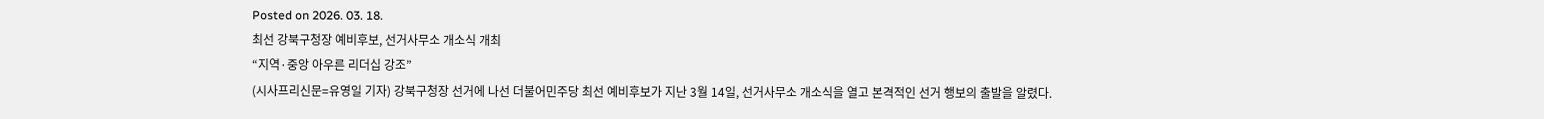Posted on 2026. 03. 18.
최선 강북구청장 예비후보, 선거사무소 개소식 개최
“지역·중앙 아우른 리더십 강조”
(시사프리신문=유영일 기자) 강북구청장 선거에 나선 더불어민주당 최선 예비후보가 지난 3월 14일, 선거사무소 개소식을 열고 본격적인 선거 행보의 출발을 알렸다.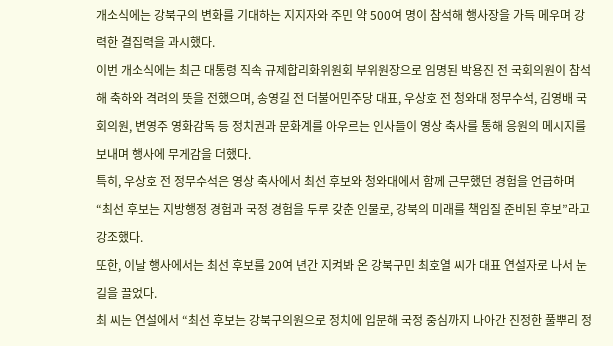개소식에는 강북구의 변화를 기대하는 지지자와 주민 약 500여 명이 참석해 행사장을 가득 메우며 강력한 결집력을 과시했다.
이번 개소식에는 최근 대통령 직속 규제합리화위원회 부위원장으로 임명된 박용진 전 국회의원이 참석해 축하와 격려의 뜻을 전했으며, 송영길 전 더불어민주당 대표, 우상호 전 청와대 정무수석, 김영배 국회의원, 변영주 영화감독 등 정치권과 문화계를 아우르는 인사들이 영상 축사를 통해 응원의 메시지를 보내며 행사에 무게감을 더했다.
특히, 우상호 전 정무수석은 영상 축사에서 최선 후보와 청와대에서 함께 근무했던 경험을 언급하며 “최선 후보는 지방행정 경험과 국정 경험을 두루 갖춘 인물로, 강북의 미래를 책임질 준비된 후보”라고 강조했다.
또한, 이날 행사에서는 최선 후보를 20여 년간 지켜봐 온 강북구민 최호열 씨가 대표 연설자로 나서 눈길을 끌었다.
최 씨는 연설에서 “최선 후보는 강북구의원으로 정치에 입문해 국정 중심까지 나아간 진정한 풀뿌리 정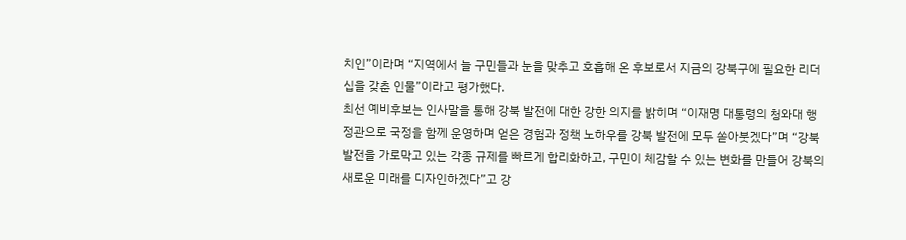치인”이라며 “지역에서 늘 구민들과 눈을 맞추고 호흡해 온 후보로서 지금의 강북구에 필요한 리더십을 갖춘 인물”이라고 평가했다.
최선 예비후보는 인사말을 통해 강북 발전에 대한 강한 의지를 밝히며 “이재명 대통령의 청와대 행정관으로 국정을 함께 운영하며 얻은 경험과 정책 노하우를 강북 발전에 모두 쏟아붓겠다”며 “강북 발전을 가로막고 있는 각종 규제를 빠르게 합리화하고, 구민이 체감할 수 있는 변화를 만들어 강북의 새로운 미래를 디자인하겠다”고 강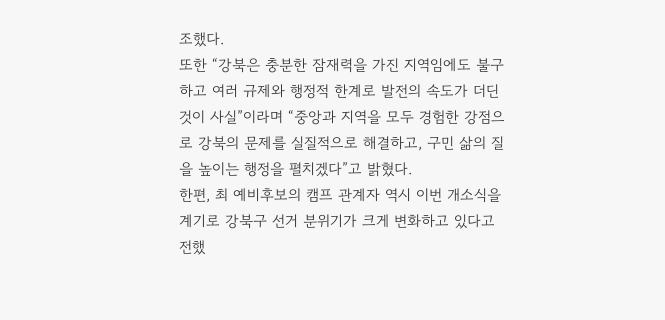조했다.
또한 “강북은 충분한 잠재력을 가진 지역임에도 불구하고 여러 규제와 행정적 한계로 발전의 속도가 더딘 것이 사실”이라며 “중앙과 지역을 모두 경험한 강점으로 강북의 문제를 실질적으로 해결하고, 구민 삶의 질을 높이는 행정을 펼치겠다”고 밝혔다.
한편, 최 예비후보의 캠프 관계자 역시 이번 개소식을 계기로 강북구 선거 분위기가 크게 변화하고 있다고 전했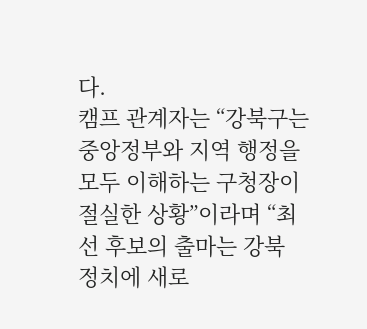다.
캠프 관계자는 “강북구는 중앙정부와 지역 행정을 모두 이해하는 구청장이 절실한 상황”이라며 “최선 후보의 출마는 강북 정치에 새로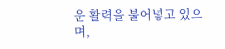운 활력을 불어넣고 있으며,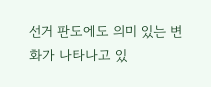선거 판도에도 의미 있는 변화가 나타나고 있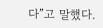다”고 말했다.